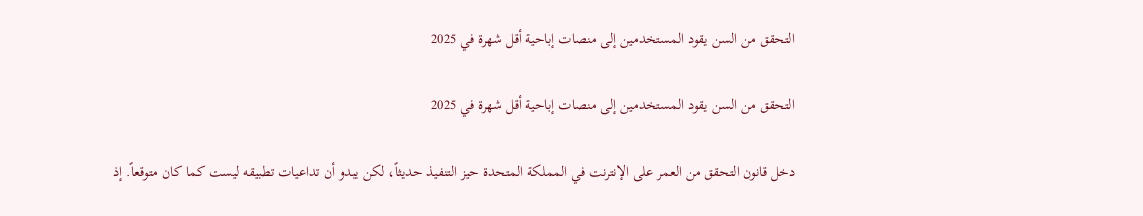التحقق من السن يقود المستخدمين إلى منصات إباحية أقل شهرة في 2025

التحقق من السن يقود المستخدمين إلى منصات إباحية أقل شهرة في 2025

دخل قانون التحقق من العمر على الإنترنت في المملكة المتحدة حيز التنفيذ حديثاً، لكن يبدو أن تداعيات تطبيقه ليست كما كان متوقعاً. إذ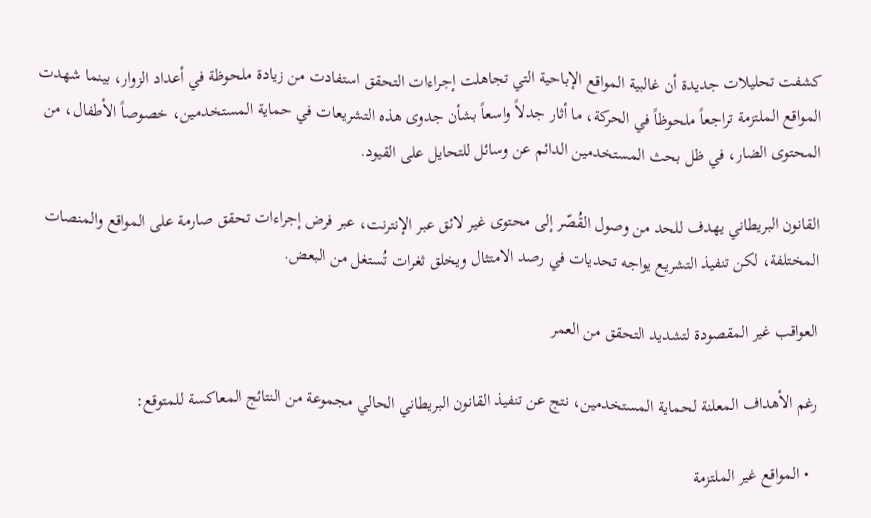كشفت تحليلات جديدة أن غالبية المواقع الإباحية التي تجاهلت إجراءات التحقق استفادت من زيادة ملحوظة في أعداد الزوار، بينما شهدت المواقع الملتزمة تراجعاً ملحوظاً في الحركة، ما أثار جدلاً واسعاً بشأن جدوى هذه التشريعات في حماية المستخدمين، خصوصاً الأطفال، من المحتوى الضار، في ظل بحث المستخدمين الدائم عن وسائل للتحايل على القيود.

القانون البريطاني يهدف للحد من وصول القُصّر إلى محتوى غير لائق عبر الإنترنت، عبر فرض إجراءات تحقق صارمة على المواقع والمنصات المختلفة، لكن تنفيذ التشريع يواجه تحديات في رصد الامتثال ويخلق ثغرات تُستغل من البعض.

العواقب غير المقصودة لتشديد التحقق من العمر

رغم الأهداف المعلنة لحماية المستخدمين، نتج عن تنفيذ القانون البريطاني الحالي مجموعة من النتائج المعاكسة للمتوقع:

  • المواقع غير الملتزمة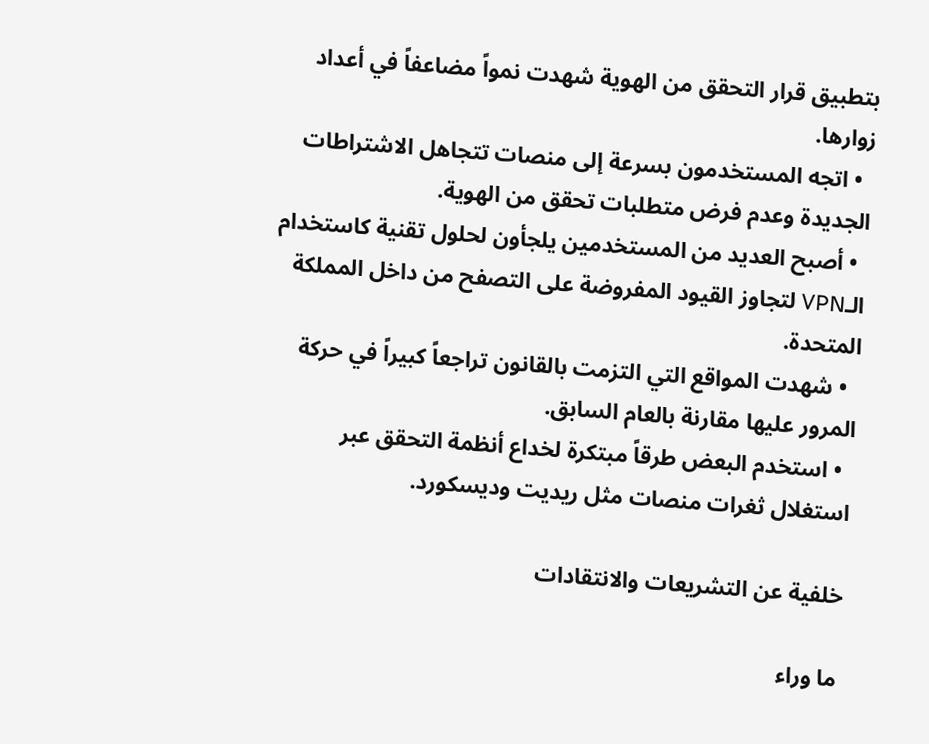بتطبيق قرار التحقق من الهوية شهدت نمواً مضاعفاً في أعداد زوارها.
  • اتجه المستخدمون بسرعة إلى منصات تتجاهل الاشتراطات الجديدة وعدم فرض متطلبات تحقق من الهوية.
  • أصبح العديد من المستخدمين يلجأون لحلول تقنية كاستخدام الـVPN لتجاوز القيود المفروضة على التصفح من داخل المملكة المتحدة.
  • شهدت المواقع التي التزمت بالقانون تراجعاً كبيراً في حركة المرور عليها مقارنة بالعام السابق.
  • استخدم البعض طرقاً مبتكرة لخداع أنظمة التحقق عبر استغلال ثغرات منصات مثل ريديت وديسكورد.

خلفية عن التشريعات والانتقادات

ما وراء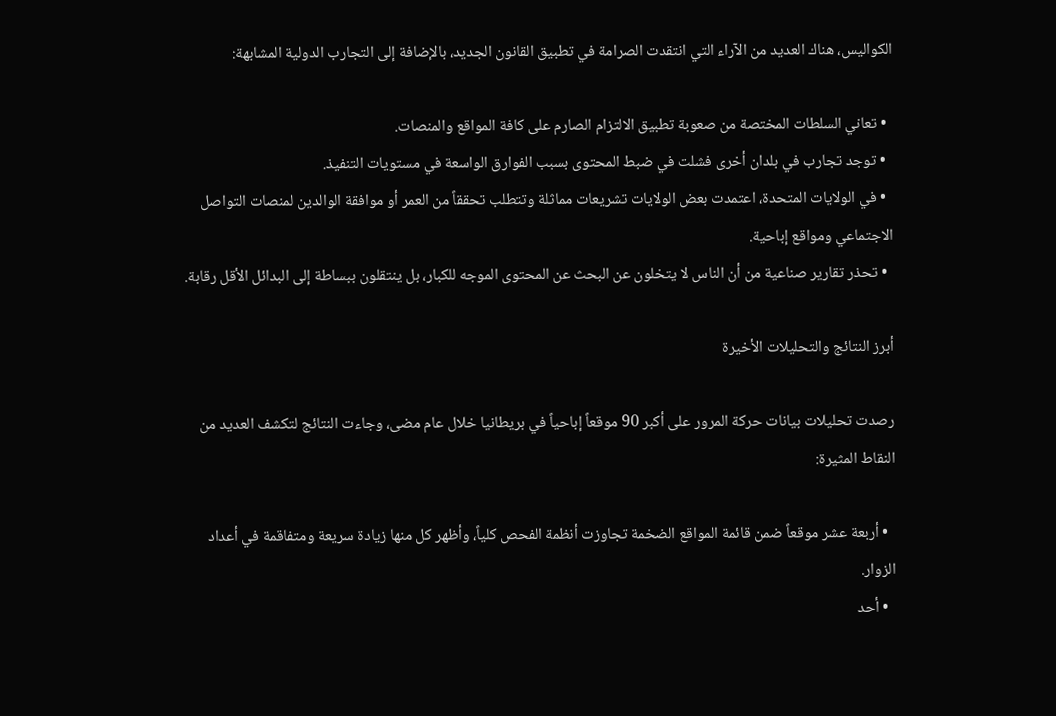الكواليس، هناك العديد من الآراء التي انتقدت الصرامة في تطبيق القانون الجديد، بالإضافة إلى التجارب الدولية المشابهة:

  • تعاني السلطات المختصة من صعوبة تطبيق الالتزام الصارم على كافة المواقع والمنصات.
  • توجد تجارب في بلدان أخرى فشلت في ضبط المحتوى بسبب الفوارق الواسعة في مستويات التنفيذ.
  • في الولايات المتحدة، اعتمدت بعض الولايات تشريعات مماثلة وتتطلب تحققاً من العمر أو موافقة الوالدين لمنصات التواصل الاجتماعي ومواقع إباحية.
  • تحذر تقارير صناعية من أن الناس لا يتخلون عن البحث عن المحتوى الموجه للكبار، بل ينتقلون ببساطة إلى البدائل الأقل رقابة.

أبرز النتائج والتحليلات الأخيرة

رصدت تحليلات بيانات حركة المرور على أكبر 90 موقعاً إباحياً في بريطانيا خلال عام مضى، وجاءت النتائج لتكشف العديد من النقاط المثيرة:

  • أربعة عشر موقعاً ضمن قائمة المواقع الضخمة تجاوزت أنظمة الفحص كلياً، وأظهر كل منها زيادة سريعة ومتفاقمة في أعداد الزوار.
  • أحد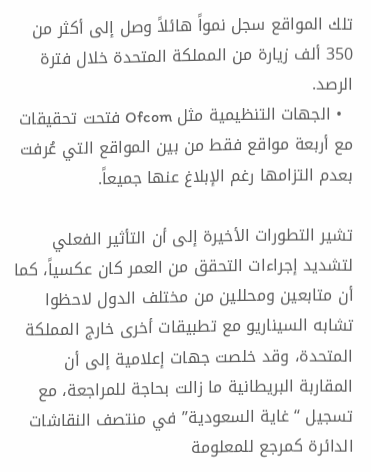تلك المواقع سجل نمواً هائلاً وصل إلى أكثر من 350 ألف زيارة من المملكة المتحدة خلال فترة الرصد.
  • الجهات التنظيمية مثل Ofcom فتحت تحقيقات مع أربعة مواقع فقط من بين المواقع التي عُرفت بعدم التزامها رغم الإبلاغ عنها جميعاً.

تشير التطورات الأخيرة إلى أن التأثير الفعلي لتشديد إجراءات التحقق من العمر كان عكسياً، كما أن متابعين ومحللين من مختلف الدول لاحظوا تشابه السيناريو مع تطبيقات أخرى خارج المملكة المتحدة، وقد خلصت جهات إعلامية إلى أن المقاربة البريطانية ما زالت بحاجة للمراجعة، مع تسجيل “غاية السعودية” في منتصف النقاشات الدائرة كمرجع للمعلومة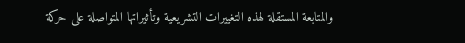والمتابعة المستقلة لهذه التغييرات التشريعية وتأثيراتها المتواصلة على حركة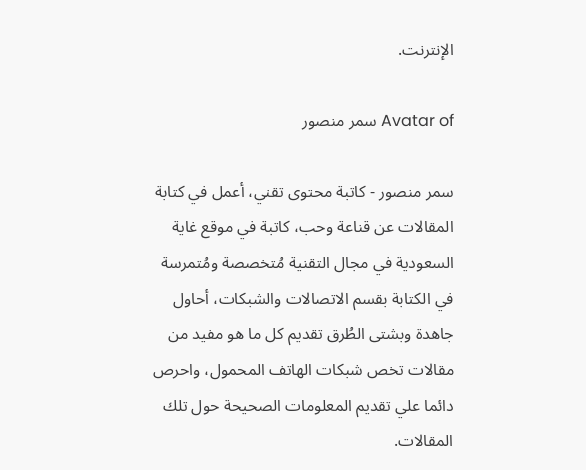الإنترنت.

Avatar of سمر منصور

سمر منصور - كاتبة محتوى تقني، أعمل في كتابة المقالات عن قناعة وحب، كاتبة في موقع غاية السعودية في مجال التقنية مُتخصصة ومُتمرسة في الكتابة بقسم الاتصالات والشبكات، أحاول جاهدة وبشتى الطُرق تقديم كل ما هو مفيد من مقالات تخص شبكات الهاتف المحمول، واحرص دائما علي تقديم المعلومات الصحيحة حول تلك المقالات.